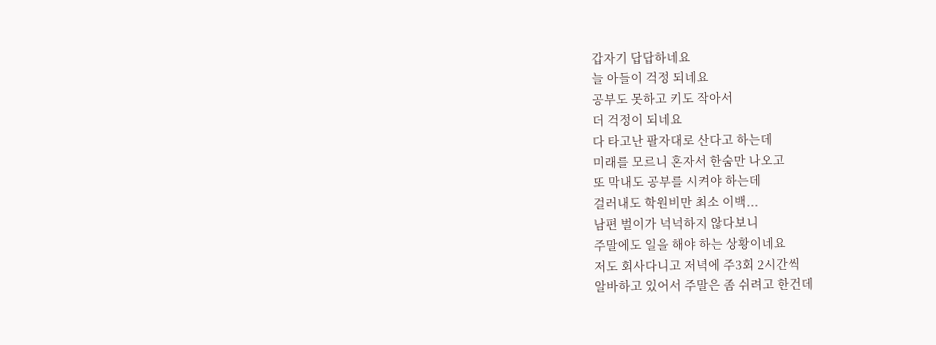갑자기 답답하네요
늘 아들이 걱정 되네요
공부도 못하고 키도 작아서
더 걱정이 되네요
다 타고난 팔자대로 산다고 하는데
미래를 모르니 혼자서 한숨만 나오고
또 막내도 공부를 시켜야 하는데
걸러내도 학원비만 최소 이백...
남편 벌이가 넉넉하지 않다보니
주말에도 일을 해야 하는 상황이네요
저도 회사다니고 저녁에 주3회 2시간씩
알바하고 있어서 주말은 좀 쉬려고 한건데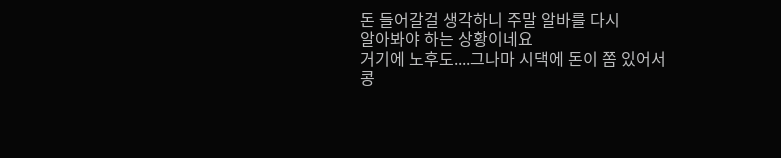돈 들어갈걸 생각하니 주말 알바를 다시
알아봐야 하는 상황이네요
거기에 노후도....그나마 시댁에 돈이 쫌 있어서
콩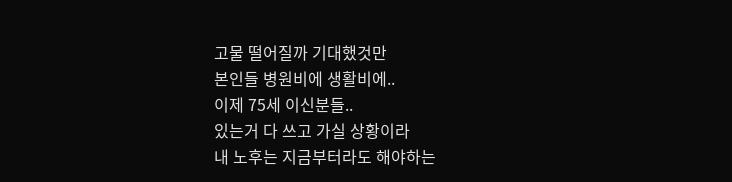고물 떨어질까 기대했것만
본인들 병원비에 생활비에..
이제 75세 이신분들..
있는거 다 쓰고 가실 상황이라
내 노후는 지금부터라도 해야하는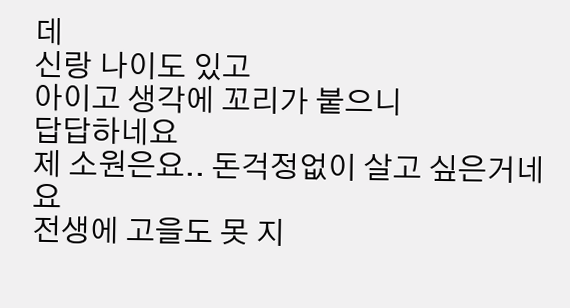데
신랑 나이도 있고
아이고 생각에 꼬리가 붙으니
답답하네요
제 소원은요.. 돈걱정없이 살고 싶은거네요
전생에 고을도 못 지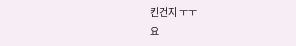킨건지 ㅜㅜ
요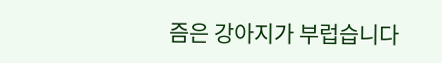즘은 강아지가 부럽습니다